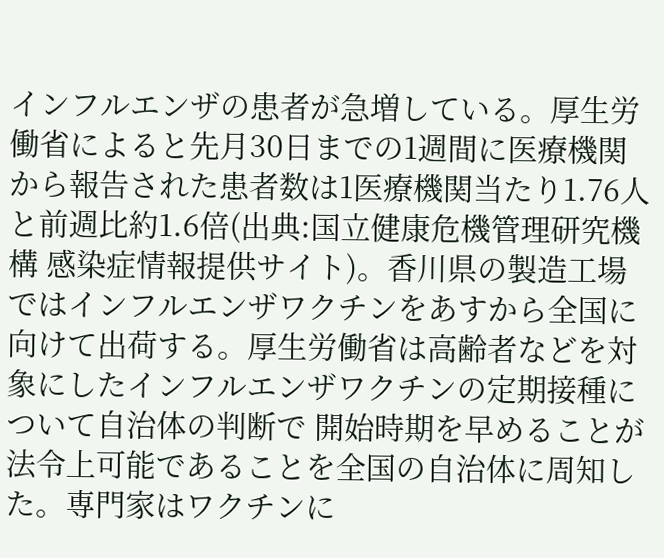インフルエンザの患者が急増している。厚生労働省によると先月30日までの1週間に医療機関から報告された患者数は1医療機関当たり1.76人と前週比約1.6倍(出典:国立健康危機管理研究機構 感染症情報提供サイト)。香川県の製造工場ではインフルエンザワクチンをあすから全国に向けて出荷する。厚生労働省は高齢者などを対象にしたインフルエンザワクチンの定期接種について自治体の判断で 開始時期を早めることが法令上可能であることを全国の自治体に周知した。専門家はワクチンに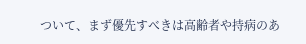ついて、まず優先すべきは高齢者や持病のあ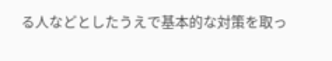る人などとしたうえで基本的な対策を取っ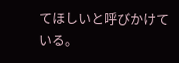てほしいと呼びかけている。